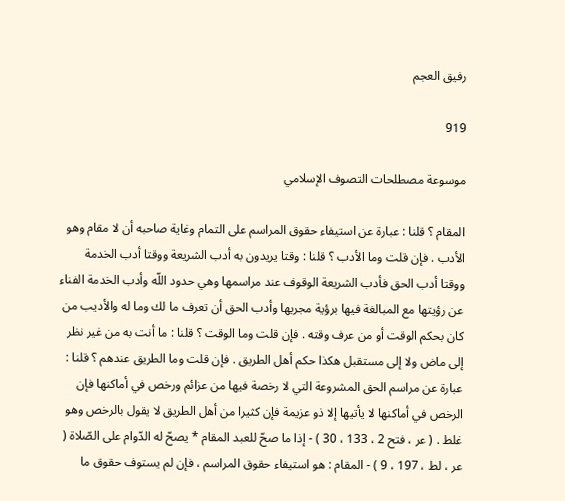رفيق العجم

919

موسوعة مصطلحات التصوف الإسلامي

المقام ؟ قلنا : عبارة عن استيفاء حقوق المراسم على التمام وغاية صاحبه أن لا مقام وهو الأدب . فإن قلت وما الأدب ؟ قلنا : وقتا يريدون به أدب الشريعة ووقتا أدب الخدمة ووقتا أدب الحق فأدب الشريعة الوقوف عند مراسمها وهي حدود اللّه وأدب الخدمة الفناء عن رؤيتها مع المبالغة فيها برؤية مجريها وأدب الحق أن تعرف ما لك وما له والأديب من كان بحكم الوقت أو من عرف وقته . فإن قلت وما الوقت ؟ قلنا : ما أنت به من غير نظر إلى ماض ولا إلى مستقبل هكذا حكم أهل الطريق . فإن قلت وما الطريق عندهم ؟ قلنا : عبارة عن مراسم الحق المشروعة التي لا رخصة فيها من عزائم ورخص في أماكنها فإن الرخص في أماكنها لا يأتيها إلا ذو عزيمة فإن كثيرا من أهل الطريق لا يقول بالرخص وهو غلط . ( عر ، فتح 2 ، 133 ، 30 ) - إذا ما صحّ للعبد المقام * يصحّ له الدّوام على الصّلاة ( عر ، لط ، 197 ، 9 ) - المقام : هو استيفاء حقوق المراسم ، فإن لم يستوف حقوق ما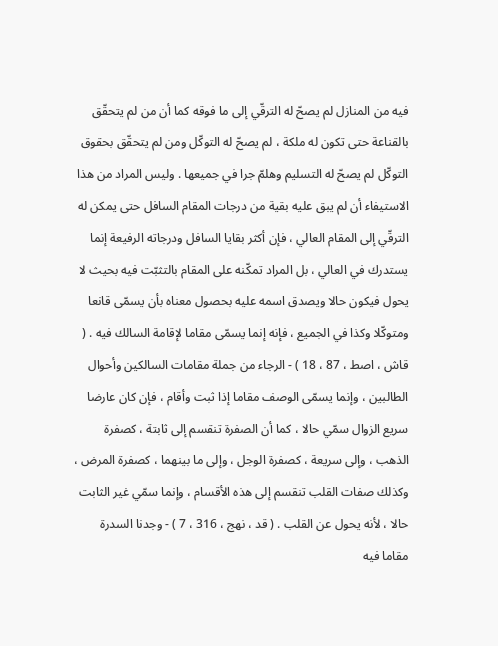فيه من المنازل لم يصحّ له الترقّي إلى ما فوقه كما أن من لم يتحقّق بالقناعة حتى تكون له ملكة ، لم يصحّ له التوكّل ومن لم يتحقّق بحقوق التوكّل لم يصحّ له التسليم وهلمّ جرا في جميعها . وليس المراد من هذا الاستيفاء أن لم يبق عليه بقية من درجات المقام السافل حتى يمكن له الترقّي إلى المقام العالي ، فإن أكثر بقايا السافل ودرجاته الرفيعة إنما يستدرك في العالي ، بل المراد تمكّنه على المقام بالتثبّت فيه بحيث لا يحول فيكون حالا ويصدق اسمه عليه بحصول معناه بأن يسمّى قانعا ومتوكّلا وكذا في الجميع ، فإنه إنما يسمّى مقاما لإقامة السالك فيه . ( قاش ، اصط ، 87 ، 18 ) - الرجاء من جملة مقامات السالكين وأحوال الطالبين ، وإنما يسمّى الوصف مقاما إذا ثبت وأقام ، فإن كان عارضا سريع الزوال سمّي حالا ، كما أن الصفرة تنقسم إلى ثابتة ، كصفرة الذهب ، وإلى سريعة ، كصفرة الوجل ، وإلى ما بينهما ، كصفرة المرض ، وكذلك صفات القلب تنقسم إلى هذه الأقسام ، وإنما سمّي غير الثابت حالا ، لأنه يحول عن القلب . ( قد ، نهج ، 316 ، 7 ) - وجدنا السدرة مقاما فيه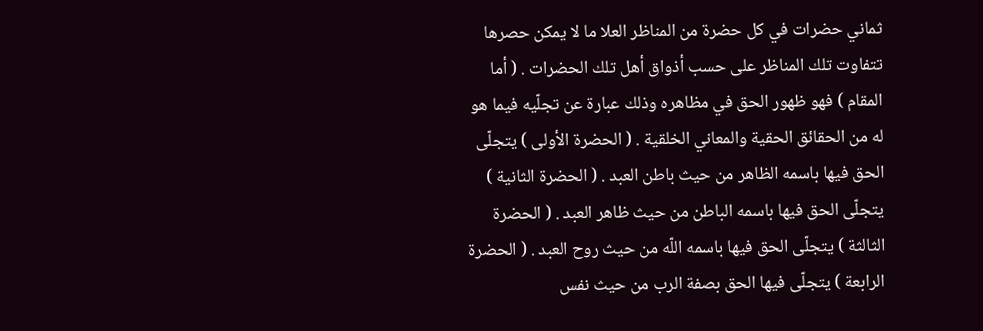ثماني حضرات في كل حضرة من المناظر العلا ما لا يمكن حصرها تتفاوت تلك المناظر على حسب أذواق أهل تلك الحضرات . ( أما المقام ) فهو ظهور الحق في مظاهره وذلك عبارة عن تجلّيه فيما هو له من الحقائق الحقية والمعاني الخلقية . ( الحضرة الأولى ) يتجلّى الحق فيها باسمه الظاهر من حيث باطن العبد . ( الحضرة الثانية ) يتجلّى الحق فيها باسمه الباطن من حيث ظاهر العبد . ( الحضرة الثالثة ) يتجلّى الحق فيها باسمه اللّه من حيث روح العبد . ( الحضرة الرابعة ) يتجلّى فيها الحق بصفة الرب من حيث نفس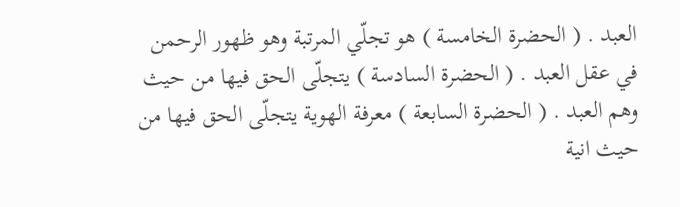العبد . ( الحضرة الخامسة ) هو تجلّي المرتبة وهو ظهور الرحمن في عقل العبد . ( الحضرة السادسة ) يتجلّى الحق فيها من حيث وهم العبد . ( الحضرة السابعة ) معرفة الهوية يتجلّى الحق فيها من حيث انية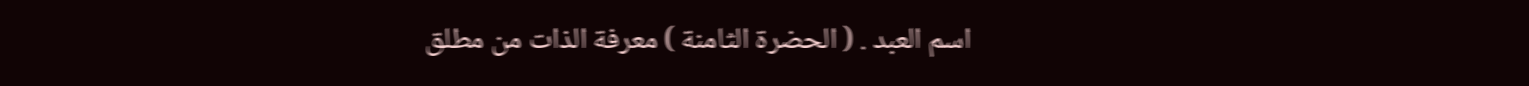اسم العبد . ( الحضرة الثامنة ) معرفة الذات من مطلق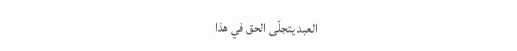العبد يتجلّى الحق في هذا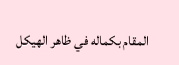المقام بكماله في ظاهر الهيكل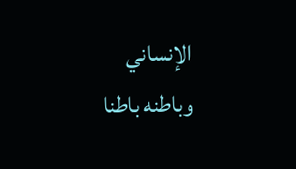الإنساني وباطنه باطنا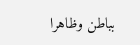بباطن وظاهرا